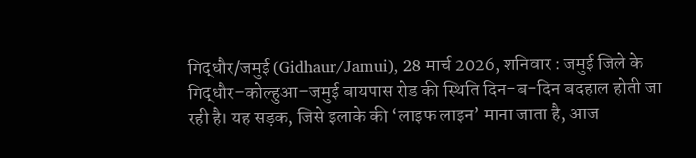गिद्धौर/जमुई (Gidhaur/Jamui), 28 मार्च 2026, शनिवार : जमुई जिले के गिद्धौर–कोल्हुआ–जमुई बायपास रोड की स्थिति दिन-ब-दिन बदहाल होती जा रही है। यह सड़क, जिसे इलाके की ‘लाइफ लाइन’ माना जाता है, आज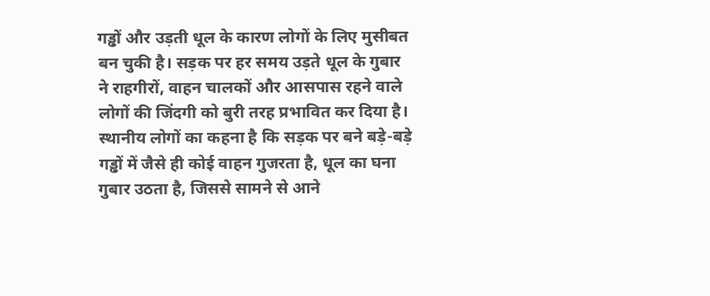गड्ढों और उड़ती धूल के कारण लोगों के लिए मुसीबत बन चुकी है। सड़क पर हर समय उड़ते धूल के गुबार ने राहगीरों, वाहन चालकों और आसपास रहने वाले लोगों की जिंदगी को बुरी तरह प्रभावित कर दिया है।
स्थानीय लोगों का कहना है कि सड़क पर बने बड़े-बड़े गड्ढों में जैसे ही कोई वाहन गुजरता है, धूल का घना गुबार उठता है, जिससे सामने से आने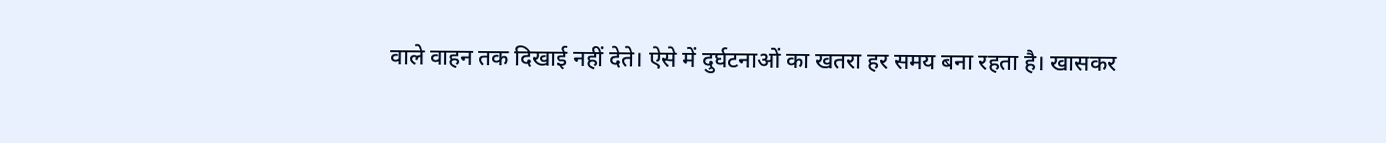वाले वाहन तक दिखाई नहीं देते। ऐसे में दुर्घटनाओं का खतरा हर समय बना रहता है। खासकर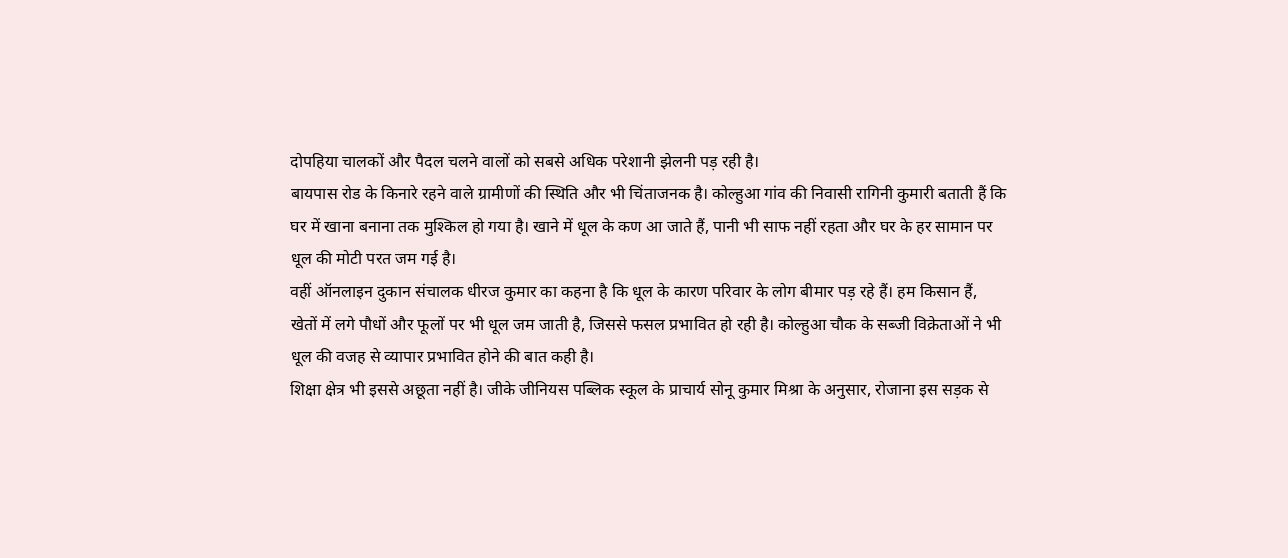दोपहिया चालकों और पैदल चलने वालों को सबसे अधिक परेशानी झेलनी पड़ रही है।
बायपास रोड के किनारे रहने वाले ग्रामीणों की स्थिति और भी चिंताजनक है। कोल्हुआ गांव की निवासी रागिनी कुमारी बताती हैं कि घर में खाना बनाना तक मुश्किल हो गया है। खाने में धूल के कण आ जाते हैं, पानी भी साफ नहीं रहता और घर के हर सामान पर धूल की मोटी परत जम गई है।
वहीं ऑनलाइन दुकान संचालक धीरज कुमार का कहना है कि धूल के कारण परिवार के लोग बीमार पड़ रहे हैं। हम किसान हैं, खेतों में लगे पौधों और फूलों पर भी धूल जम जाती है, जिससे फसल प्रभावित हो रही है। कोल्हुआ चौक के सब्जी विक्रेताओं ने भी धूल की वजह से व्यापार प्रभावित होने की बात कही है।
शिक्षा क्षेत्र भी इससे अछूता नहीं है। जीके जीनियस पब्लिक स्कूल के प्राचार्य सोनू कुमार मिश्रा के अनुसार, रोजाना इस सड़क से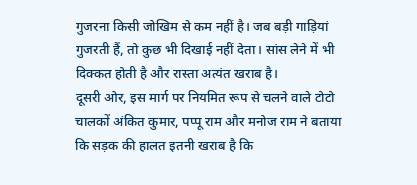गुजरना किसी जोखिम से कम नहीं है। जब बड़ी गाड़ियां गुजरती हैं, तो कुछ भी दिखाई नहीं देता। सांस लेने में भी दिक्कत होती है और रास्ता अत्यंत खराब है।
दूसरी ओर, इस मार्ग पर नियमित रूप से चलने वाले टोटो चालकों अंकित कुमार, पप्पू राम और मनोज राम ने बताया कि सड़क की हालत इतनी खराब है कि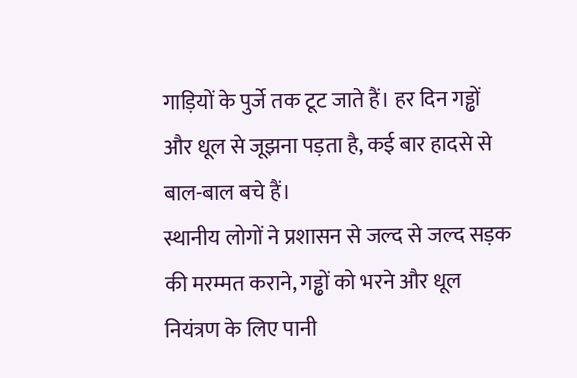गाड़ियों के पुर्जे तक टूट जाते हैं। हर दिन गड्ढों और धूल से जूझना पड़ता है, कई बार हादसे से बाल-बाल बचे हैं।
स्थानीय लोगों ने प्रशासन से जल्द से जल्द सड़क की मरम्मत कराने, गड्ढों को भरने और धूल नियंत्रण के लिए पानी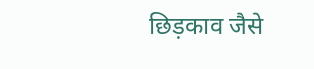छिड़काव जैसे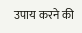उपाय करने की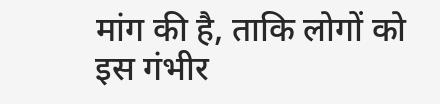मांग की है, ताकि लोगों को इस गंभीर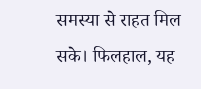समस्या से राहत मिल सके। फिलहाल, यह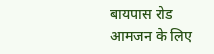बायपास रोड आमजन के लिए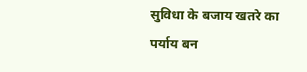सुविधा के बजाय खतरे का पर्याय बन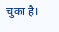चुका है।